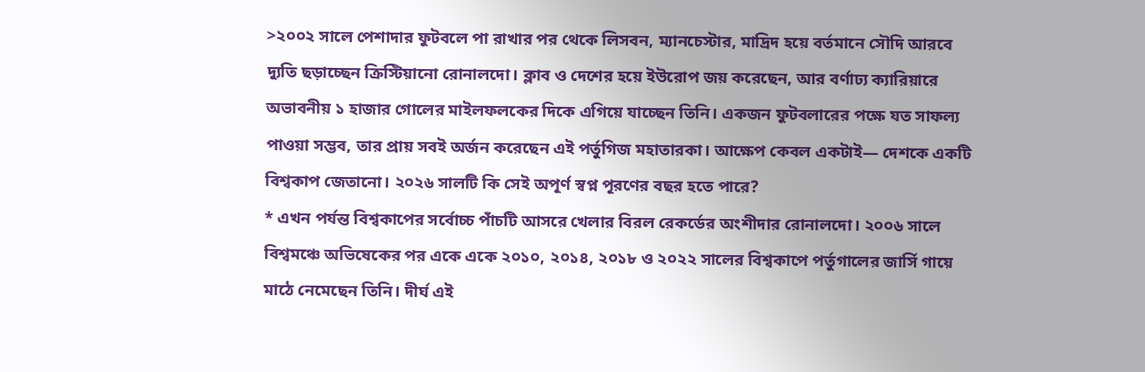>২০০২ সালে পেশাদার ফুটবলে পা রাখার পর থেকে লিসবন, ম্যানচেস্টার, মাদ্রিদ হয়ে বর্তমানে সৌদি আরবে দ্যুতি ছড়াচ্ছেন ক্রিস্টিয়ানো রোনালদো। ক্লাব ও দেশের হয়ে ইউরোপ জয় করেছেন, আর বর্ণাঢ্য ক্যারিয়ারে অভাবনীয় ১ হাজার গোলের মাইলফলকের দিকে এগিয়ে যাচ্ছেন তিনি। একজন ফুটবলারের পক্ষে যত সাফল্য পাওয়া সম্ভব, তার প্রায় সবই অর্জন করেছেন এই পর্তুগিজ মহাতারকা। আক্ষেপ কেবল একটাই— দেশকে একটি বিশ্বকাপ জেতানো। ২০২৬ সালটি কি সেই অপূর্ণ স্বপ্ন পূরণের বছর হতে পারে?
* এখন পর্যন্ত বিশ্বকাপের সর্বোচ্চ পাঁচটি আসরে খেলার বিরল রেকর্ডের অংশীদার রোনালদো। ২০০৬ সালে বিশ্বমঞ্চে অভিষেকের পর একে একে ২০১০, ২০১৪, ২০১৮ ও ২০২২ সালের বিশ্বকাপে পর্তুগালের জার্সি গায়ে মাঠে নেমেছেন তিনি। দীর্ঘ এই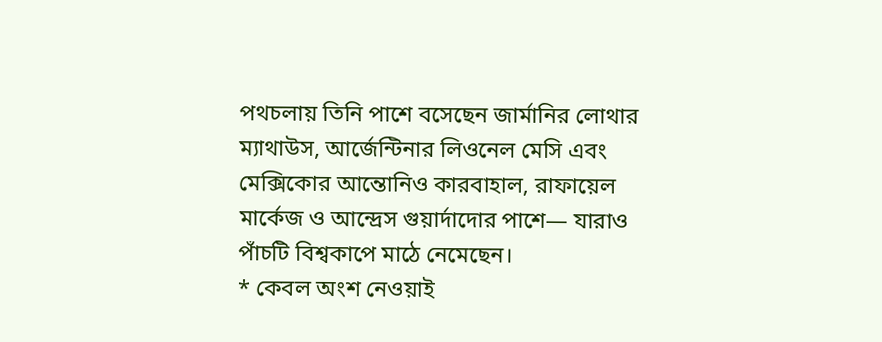পথচলায় তিনি পাশে বসেছেন জার্মানির লোথার ম্যাথাউস, আর্জেন্টিনার লিওনেল মেসি এবং মেক্সিকোর আন্তোনিও কারবাহাল, রাফায়েল মার্কেজ ও আন্দ্রেস গুয়ার্দাদোর পাশে— যারাও পাঁচটি বিশ্বকাপে মাঠে নেমেছেন।
* কেবল অংশ নেওয়াই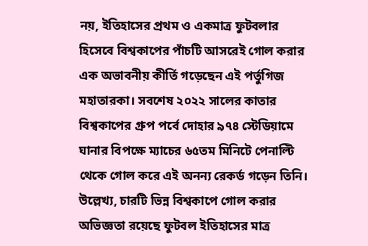নয়, ইতিহাসের প্রথম ও একমাত্র ফুটবলার হিসেবে বিশ্বকাপের পাঁচটি আসরেই গোল করার এক অভাবনীয় কীর্তি গড়েছেন এই পর্তুগিজ মহাতারকা। সবশেষ ২০২২ সালের কাতার বিশ্বকাপের গ্রুপ পর্বে দোহার ৯৭৪ স্টেডিয়ামে ঘানার বিপক্ষে ম্যাচের ৬৫তম মিনিটে পেনাল্টি থেকে গোল করে এই অনন্য রেকর্ড গড়েন তিনি। উল্লেখ্য, চারটি ভিন্ন বিশ্বকাপে গোল করার অভিজ্ঞতা রয়েছে ফুটবল ইতিহাসের মাত্র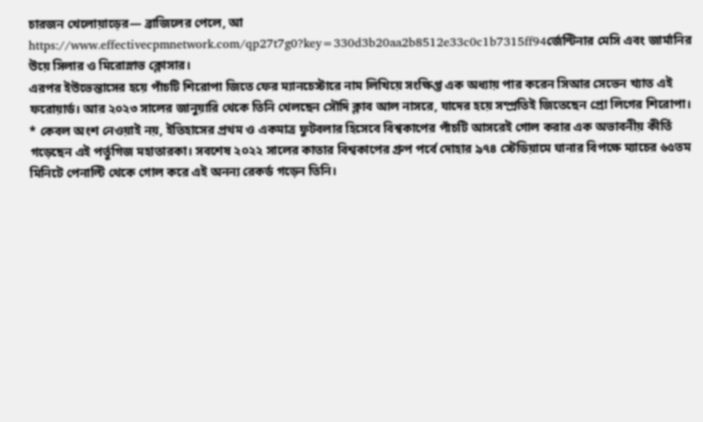চারজন খেলোয়াড়ের— ব্রাজিলের পেলে, আ
https://www.effectivecpmnetwork.com/qp27t7g0?key=330d3b20aa2b8512e33c0c1b7315ff94র্জেন্টিনার মেসি এবং জার্মানির উয়ে সিলার ও মিরোস্লাভ ক্লোসার।
এরপর ইউভেন্তাসের হয়ে পাঁচটি শিরোপা জিতে ফের ম্যানচেস্টারে নাম লিখিয়ে সংক্ষিপ্ত এক অধ্যায় পার করেন সিআর সেভেন খ্যাত এই ফরোয়ার্ড। আর ২০২৩ সালের জানুয়ারি থেকে তিনি খেলছেন সৌদি ক্লাব আল নাসরে, যাদের হয়ে সম্প্রতিই জিতেছেন প্রো লিগের শিরোপা।
* কেবল অংশ নেওয়াই নয়, ইতিহাসের প্রথম ও একমাত্র ফুটবলার হিসেবে বিশ্বকাপের পাঁচটি আসরেই গোল করার এক অভাবনীয় কীর্তি গড়েছেন এই পর্তুগিজ মহাতারকা। সবশেষ ২০২২ সালের কাতার বিশ্বকাপের গ্রুপ পর্বে দোহার ৯৭৪ স্টেডিয়ামে ঘানার বিপক্ষে ম্যাচের ৬৫তম মিনিটে পেনাল্টি থেকে গোল করে এই অনন্য রেকর্ড গড়েন তিনি।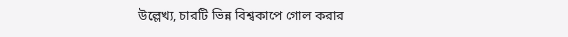উল্লেখ্য, চারটি ভিন্ন বিশ্বকাপে গোল করার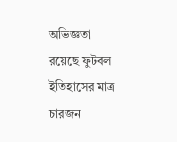অভিজ্ঞতা রয়েছে ফুটবল ইতিহাসের মাত্র চারজন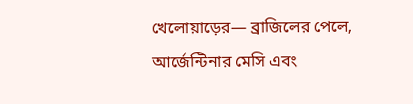খেলোয়াড়ের— ব্রাজিলের পেলে, আর্জেন্টিনার মেসি এবং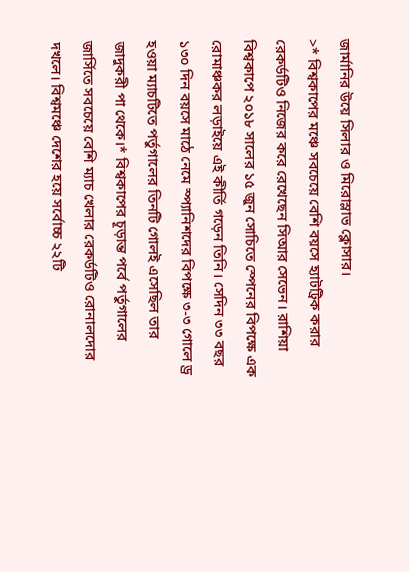জার্মানির উয়ে সিলার ও মিরোস্লাভ ক্লোসার।
>* বিশ্বকাপের মঞ্চে সবচেয়ে বেশি বয়সে হ্যাটট্রিক করার রেকর্ডটিও নিজের করে রেখেছেন সিআর সেভেন। রাশিয়া বিশ্বকাপে ২০১৮ সালের ১৫ জুন সোচিতে স্পেনের বিপক্ষে এক রোমাঞ্চকর লড়াইয়ে এই কীর্তি গড়েন তিনি। সেদিন ৩৩ বছর ১৩০ দিন বয়সে মাঠে নেমে স্প্যানিশদের বিপক্ষে ৩-৩ গোলে ড্র হওয়া ম্যাচটিতে পর্তুগালের তিনটি গোলই এসেছিল তার জাদুকরী পা থেকে।* বিশ্বকাপের চূড়ান্ত পর্বে পর্তুগালের জার্সিতে সবচেয়ে বেশি ম্যাচ খেলার রেকর্ডটিও রোনালদোর দখলে। বিশ্বমঞ্চে দেশের হয়ে সর্বোচ্চ ২২টি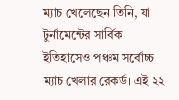ম্যাচ খেলেছেন তিনি, যা টুর্নামেন্টের সার্বিক ইতিহাসেও পঞ্চম সর্বোচ্চ ম্যাচ খেলার রেকর্ড। এই ২২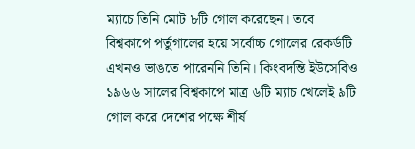ম্যাচে তিনি মোট ৮টি গোল করেছেন। তবে বিশ্বকাপে পর্তুগালের হয়ে সর্বোচ্চ গোলের রেকর্ডটি এখনও ভাঙতে পারেননি তিনি। কিংবদন্তি ইউসেবিও ১৯৬৬ সালের বিশ্বকাপে মাত্র ৬টি ম্যাচ খেলেই ৯টি গোল করে দেশের পক্ষে শীর্ষ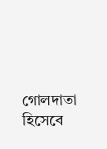গোলদাতা হিসেবে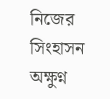নিজের সিংহাসন অক্ষুণ্ন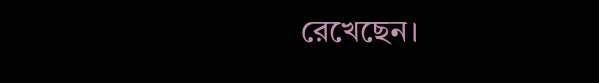রেখেছেন।